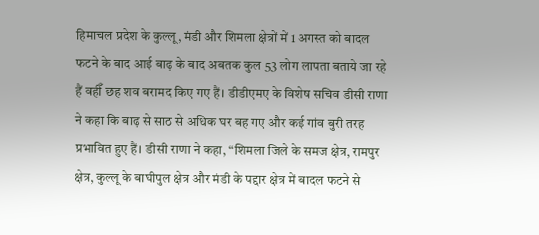हिमाचल प्रदेश के कुल्लू, मंडी और शिमला क्षेत्रों में 1 अगस्त को बादल फटने के बाद आई बाढ़ के बाद अबतक कुल 53 लोग लापता बताये जा रहे हैं वहीँ छह शव बरामद किए गए हैं। डीडीएमए के विशेष सचिव डीसी राणा ने कहा कि बाढ़ से साठ से अधिक घर बह गए और कई गांव बुरी तरह प्रभावित हुए हैं। डीसी राणा ने कहा, “शिमला जिले के समज क्षेत्र, रामपुर क्षेत्र, कुल्लू के बाघीपुल क्षेत्र और मंडी के पद्दार क्षेत्र में बादल फटने से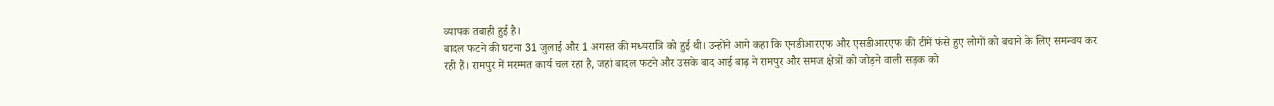व्यापक तबाही हुई है।
बादल फटने की घटना 31 जुलाई और 1 अगस्त की मध्यरात्रि को हुई थी। उन्होंने आगे कहा कि एनडीआरएफ और एसडीआरएफ की टीमें फंसे हुए लोगों को बचाने के लिए समन्वय कर रही हैं। रामपुर में मरम्मत कार्य चल रहा है, जहां बादल फटने और उसके बाद आई बाढ़ ने रामपुर और समज क्षेत्रों को जोड़ने वाली सड़क को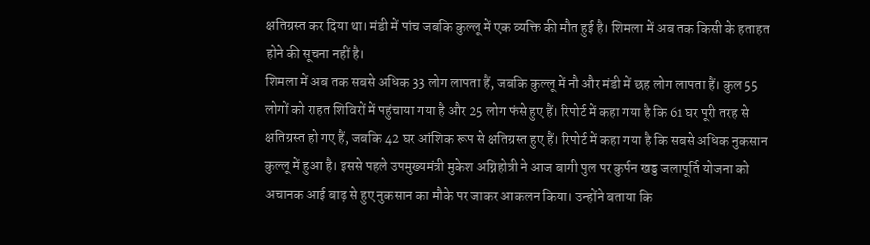क्षतिग्रस्त कर दिया था। मंडी में पांच जबकि कुल्लू में एक व्यक्ति की मौत हुई है। शिमला में अब तक किसी के हताहत होने की सूचना नहीं है।
शिमला में अब तक सबसे अधिक 33 लोग लापता हैं, जबकि कुल्लू में नौ और मंडी में छह लोग लापता हैं। कुल 55 लोगों को राहत शिविरों में पहुंचाया गया है और 25 लोग फंसे हुए हैं। रिपोर्ट में कहा गया है कि 61 घर पूरी तरह से क्षतिग्रस्त हो गए हैं, जबकि 42 घर आंशिक रूप से क्षतिग्रस्त हुए हैं। रिपोर्ट में कहा गया है कि सबसे अधिक नुकसान कुल्लू में हुआ है। इससे पहले उपमुख्यमंत्री मुकेश अग्निहोत्री ने आज बागी पुल पर कुर्पन खड्ड जलापूर्ति योजना को अचानक आई बाढ़ से हुए नुकसान का मौके पर जाकर आकलन किया। उन्होंने बताया कि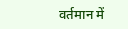वर्तमान में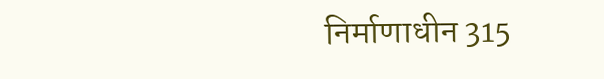निर्माणाधीन 315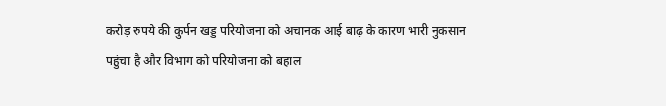करोड़ रुपये की कुर्पन खड्ड परियोजना को अचानक आई बाढ़ के कारण भारी नुकसान पहुंचा है और विभाग को परियोजना को बहाल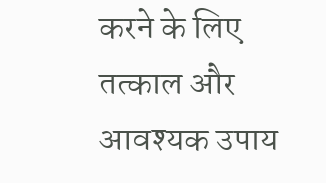करने के लिए तत्काल और आवश्यक उपाय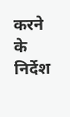करने के निर्देश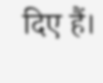दिए हैं।